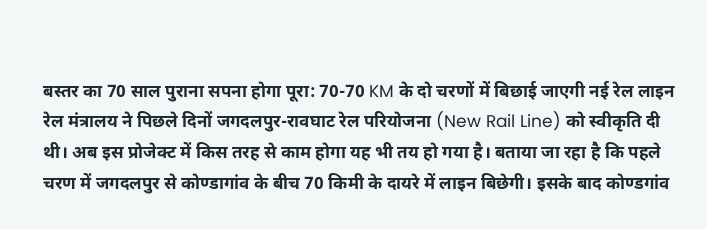बस्तर का 70 साल पुराना सपना होगा पूरा: 70-70 KM के दो चरणों में बिछाई जाएगी नई रेल लाइन
रेल मंत्रालय ने पिछले दिनों जगदलपुर-रावघाट रेल परियोजना (New Rail Line) को स्वीकृति दी थी। अब इस प्रोजेक्ट में किस तरह से काम होगा यह भी तय हो गया है। बताया जा रहा है कि पहले चरण में जगदलपुर से कोण्डागांव के बीच 70 किमी के दायरे में लाइन बिछेगी। इसके बाद कोण्डगांव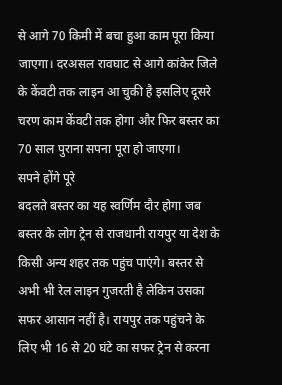से आगे 70 किमी में बचा हुआ काम पूरा किया जाएगा। दरअसल रावघाट से आगे कांकेर जिले के केंवटी तक लाइन आ चुकी है इसलिए दूसरे चरण काम केंवटी तक होगा और फिर बस्तर का 70 साल पुराना सपना पूरा हो जाएगा।
सपने होंगे पूरे
बदलते बस्तर का यह स्वर्णिम दौर होगा जब बस्तर के लोग ट्रेन से राजधानी रायपुर या देश के किसी अन्य शहर तक पहुंच पाएंगे। बस्तर से अभी भी रेल लाइन गुजरती है लेकिन उसका सफर आसान नहीं है। रायपुर तक पहुंचने के लिए भी 16 से 20 घंटे का सफर ट्रेन से करना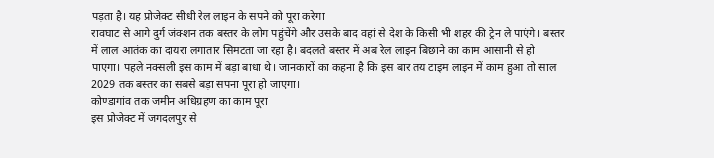पड़ता है। यह प्रोजेक्ट सीधी रेल लाइन के सपने को पूरा करेगा
रावघाट से आगे दुर्ग जंक्शन तक बस्तर के लोग पहुंचेंगे और उसके बाद वहां से देश के किसी भी शहर की ट्रेन ले पाएंगे। बस्तर में लाल आतंक का दायरा लगातार सिमटता जा रहा है। बदलते बस्तर में अब रेल लाइन बिछाने का काम आसानी से हो पाएगा। पहले नक्सली इस काम में बड़ा बाधा थे। जानकारों का कहना है कि इस बार तय टाइम लाइन में काम हुआ तो साल 2029 तक बस्तर का सबसे बड़ा सपना पूरा हो जाएगा।
कोण्डागांव तक जमीन अधिग्रहण का काम पूरा
इस प्रोजेक्ट में जगदलपुर से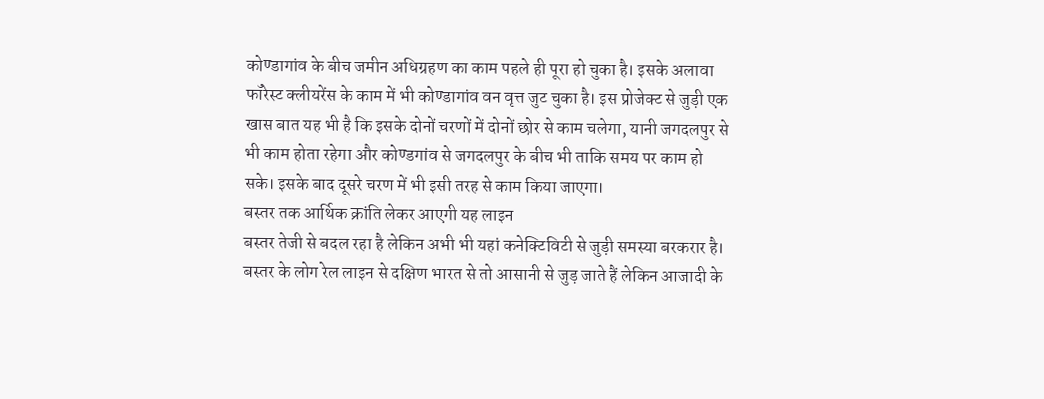कोण्डागांव के बीच जमीन अधिग्रहण का काम पहले ही पूरा हो चुका है। इसके अलावा फॉरेस्ट क्लीयरेंस के काम में भी कोण्डागांव वन वृत्त जुट चुका है। इस प्रोजेक्ट से जुड़ी एक खास बात यह भी है कि इसके दोनों चरणों में दोनों छोर से काम चलेगा, यानी जगदलपुर से भी काम होता रहेगा और कोण्डगांव से जगदलपुर के बीच भी ताकि समय पर काम हो सके। इसके बाद दूसरे चरण में भी इसी तरह से काम किया जाएगा।
बस्तर तक आर्थिक क्रांति लेकर आएगी यह लाइन
बस्तर तेजी से बदल रहा है लेकिन अभी भी यहां कनेक्टिविटी से जुड़ी समस्या बरकरार है। बस्तर के लोग रेल लाइन से दक्षिण भारत से तो आसानी से जुड़ जाते हैं लेकिन आजादी के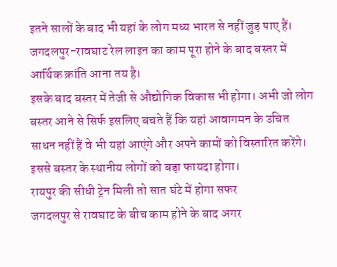इतने सालों के बाद भी यहां के लोग मध्य भारत से नहीं जुड़ पाए हैं। जगदलपुर-रावघाट रेल लाइन का काम पूरा होने के बाद बस्तर में आर्थिक क्रांति आना तय है।
इसके बाद बस्तर में तेजी से औद्योगिक विकास भी होगा। अभी जो लोग बस्तर आने से सिर्फ इसलिए बचते हैं कि यहां आवागमन के उचित साधन नहीं हैं वे भी यहां आएंगे और अपने कामों को विस्तारित करेंगे। इससे बस्तर के स्थानीय लोगों को बड़ा फायदा होगा।
रायपुर की सीधी ट्रेन मिली तो सात घंटे में होगा सफर
जगदलपुर से रावघाट के बीच काम होने के बाद अगर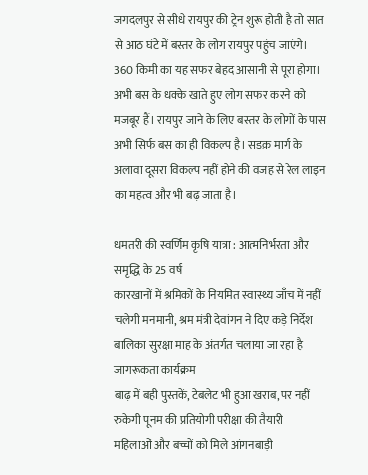जगदलपुर से सीधे रायपुर की ट्रेन शुरू होती है तो सात से आठ घंटे में बस्तर के लोग रायपुर पहुंच जाएंगे। 360 किमी का यह सफर बेहद आसानी से पूरा होगा। अभी बस के धक्के खाते हुए लोग सफर करने को मजबूर हैं। रायपुर जाने के लिए बस्तर के लोगों के पास अभी सिर्फ बस का ही विकल्प है। सडक़ मार्ग के अलावा दूसरा विकल्प नहीं होने की वजह से रेल लाइन का महत्व और भी बढ़ जाता है।

धमतरी की स्वर्णिम कृषि यात्रा : आत्मनिर्भरता और समृद्धि के 25 वर्ष
कारखानों में श्रमिकों के नियमित स्वास्थ्य जाँच में नहीं चलेगी मनमानी, श्रम मंत्री देवांगन ने दिए कड़े निर्देश
बालिका सुरक्षा माह के अंतर्गत चलाया जा रहा है जागरूकता कार्यक्रम
बाढ़ में बही पुस्तकें, टेबलेट भी हुआ खराब, पर नहीं रुकेगी पूनम की प्रतियोगी परीक्षा की तैयारी
महिलाओं और बच्चों को मिले आंगनबाड़ी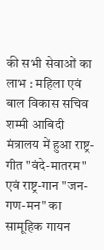की सभी सेवाओं का लाभ : महिला एवं बाल विकास सचिव शम्मी आबिदी
मंत्रालय में हुआ राष्ट्र-गीत "वंदे-मातरम" एवं राष्ट्र-गान "जन-गण-मन" का सामूहिक गायन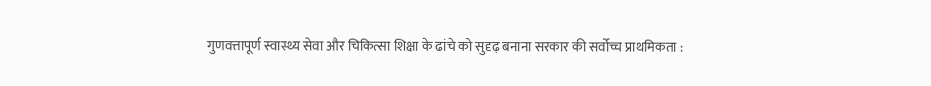गुणवत्तापूर्ण स्वास्थ्य सेवा और चिकित्सा शिक्षा के ढांचे को सुदृढ़ बनाना सरकार की सर्वोच्च प्राथमिकता :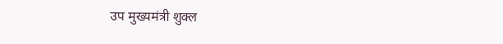उप मुख्यमंत्री शुक्ल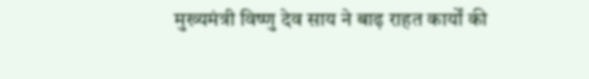मुख्यमंत्री विष्णु देव साय ने बाढ़ राहत कार्यों की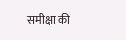समीक्षा की